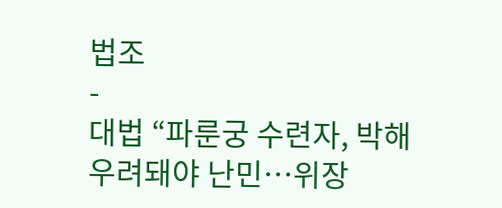법조
-
대법 “파룬궁 수련자, 박해 우려돼야 난민…위장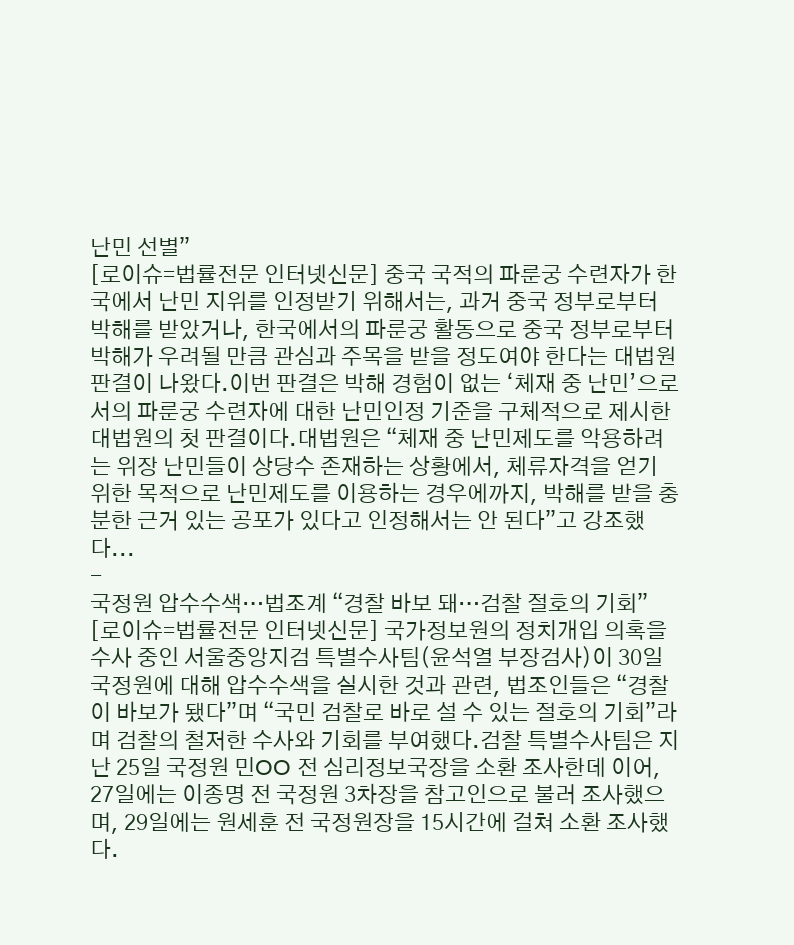난민 선별”
[로이슈=법률전문 인터넷신문] 중국 국적의 파룬궁 수련자가 한국에서 난민 지위를 인정받기 위해서는, 과거 중국 정부로부터 박해를 받았거나, 한국에서의 파룬궁 활동으로 중국 정부로부터 박해가 우려될 만큼 관심과 주목을 받을 정도여야 한다는 대법원 판결이 나왔다.이번 판결은 박해 경험이 없는 ‘체재 중 난민’으로서의 파룬궁 수련자에 대한 난민인정 기준을 구체적으로 제시한 대법원의 첫 판결이다.대법원은 “체재 중 난민제도를 악용하려는 위장 난민들이 상당수 존재하는 상황에서, 체류자격을 얻기 위한 목적으로 난민제도를 이용하는 경우에까지, 박해를 받을 충분한 근거 있는 공포가 있다고 인정해서는 안 된다”고 강조했다...
-
국정원 압수수색…법조계 “경찰 바보 돼…검찰 절호의 기회”
[로이슈=법률전문 인터넷신문] 국가정보원의 정치개입 의혹을 수사 중인 서울중앙지검 특별수사팀(윤석열 부장검사)이 30일 국정원에 대해 압수수색을 실시한 것과 관련, 법조인들은 “경찰이 바보가 됐다”며 “국민 검찰로 바로 설 수 있는 절호의 기회”라며 검찰의 철저한 수사와 기회를 부여했다.검찰 특별수사팀은 지난 25일 국정원 민OO 전 심리정보국장을 소환 조사한데 이어, 27일에는 이종명 전 국정원 3차장을 참고인으로 불러 조사했으며, 29일에는 원세훈 전 국정원장을 15시간에 걸쳐 소환 조사했다.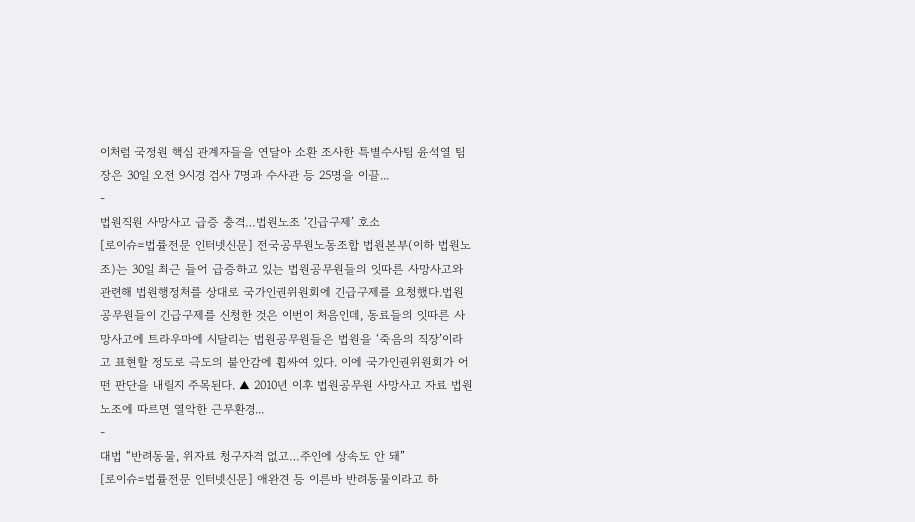이처럼 국정원 핵심 관계자들을 연달아 소환 조사한 특별수사팀 윤석열 팀장은 30일 오전 9시경 검사 7명과 수사관 등 25명을 이끌...
-
법원직원 사망사고 급증 충격…법원노조 ‘긴급구제’ 호소
[로이슈=법률전문 인터넷신문] 전국공무원노동조합 법원본부(이하 법원노조)는 30일 최근 들어 급증하고 있는 법원공무원들의 잇따른 사망사고와 관련해 법원행정처를 상대로 국가인권위원회에 긴급구제를 요청했다.법원공무원들이 긴급구제를 신청한 것은 이번이 처음인데, 동료들의 잇따른 사망사고에 트라우마에 시달리는 법원공무원들은 법원을 ‘죽음의 직장’이라고 표현할 정도로 극도의 불안감에 휩싸여 있다. 이에 국가인권위원회가 어떤 판단을 내릴지 주목된다. ▲ 2010년 이후 법원공무원 사망사고 자료 법원노조에 따르면 열악한 근무환경...
-
대법 “반려동물, 위자료 청구자격 없고…주인에 상속도 안 돼”
[로이슈=법률전문 인터넷신문] 애완견 등 이른바 반려동물이라고 하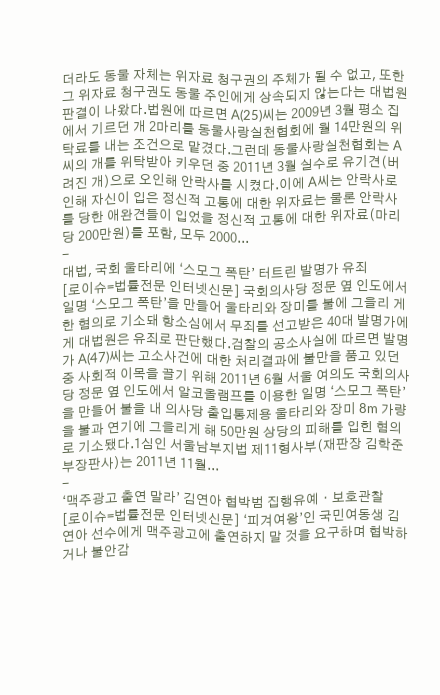더라도 동물 자체는 위자료 청구권의 주체가 될 수 없고, 또한 그 위자료 청구권도 동물 주인에게 상속되지 않는다는 대법원 판결이 나왔다.법원에 따르면 A(25)씨는 2009년 3월 평소 집에서 기르던 개 2마리를 동물사랑실천협회에 월 14만원의 위탁료를 내는 조건으로 맡겼다.그런데 동물사랑실천협회는 A씨의 개를 위탁받아 키우던 중 2011년 3월 실수로 유기견(버려진 개)으로 오인해 안락사를 시켰다.이에 A씨는 안락사로 인해 자신이 입은 정신적 고통에 대한 위자료는 물론 안락사를 당한 애완견들이 입었을 정신적 고통에 대한 위자료(마리당 200만원)를 포함, 모두 2000...
-
대법, 국회 울타리에 ‘스모그 폭탄’ 터트린 발명가 유죄
[로이슈=법률전문 인터넷신문] 국회의사당 정문 옆 인도에서 일명 ‘스모그 폭탄’을 만들어 울타리와 장미를 불에 그을리 게 한 혐의로 기소돼 항소심에서 무죄를 선고받은 40대 발명가에게 대법원은 유죄로 판단했다.검찰의 공소사실에 따르면 발명가 A(47)씨는 고소사건에 대한 처리결과에 불만을 품고 있던 중 사회적 이목을 끌기 위해 2011년 6월 서울 여의도 국회의사당 정문 옆 인도에서 알코올램프를 이용한 일명 ‘스모그 폭탄’을 만들어 불을 내 의사당 출입통제용 울타리와 장미 8m 가량을 불과 연기에 그을리게 해 50만원 상당의 피해를 입힌 혐의로 기소됐다.1심인 서울남부지법 제11형사부(재판장 김학준 부장판사)는 2011년 11월...
-
‘맥주광고 출연 말라’ 김연아 협박범 집행유예ㆍ보호관찰
[로이슈=법률전문 인터넷신문] ‘피겨여왕’인 국민여동생 김연아 선수에게 맥주광고에 출연하지 말 것을 요구하며 협박하거나 불안감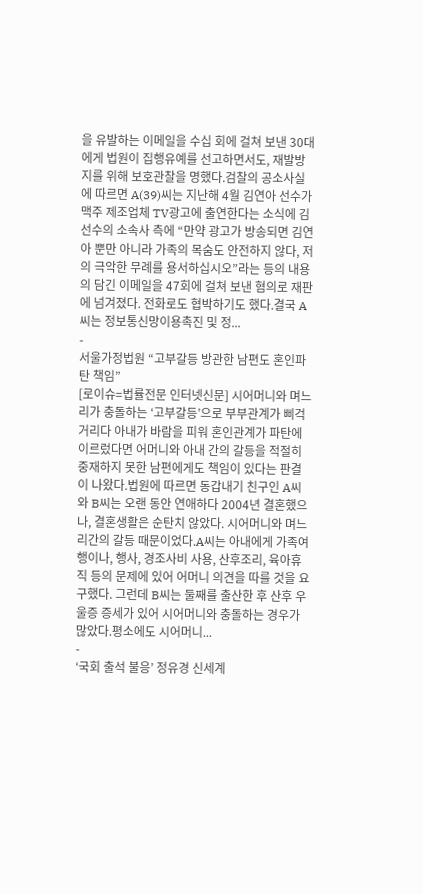을 유발하는 이메일을 수십 회에 걸쳐 보낸 30대에게 법원이 집행유예를 선고하면서도, 재발방지를 위해 보호관찰을 명했다.검찰의 공소사실에 따르면 A(39)씨는 지난해 4월 김연아 선수가 맥주 제조업체 TV광고에 출연한다는 소식에 김 선수의 소속사 측에 “만약 광고가 방송되면 김연아 뿐만 아니라 가족의 목숨도 안전하지 않다, 저의 극악한 무례를 용서하십시오”라는 등의 내용의 담긴 이메일을 47회에 걸쳐 보낸 혐의로 재판에 넘겨졌다. 전화로도 협박하기도 했다.결국 A씨는 정보통신망이용촉진 및 정...
-
서울가정법원 “고부갈등 방관한 남편도 혼인파탄 책임”
[로이슈=법률전문 인터넷신문] 시어머니와 며느리가 충돌하는 ‘고부갈등’으로 부부관계가 삐걱거리다 아내가 바람을 피워 혼인관계가 파탄에 이르렀다면 어머니와 아내 간의 갈등을 적절히 중재하지 못한 남편에게도 책임이 있다는 판결이 나왔다.법원에 따르면 동갑내기 친구인 A씨와 B씨는 오랜 동안 연애하다 2004년 결혼했으나, 결혼생활은 순탄치 않았다. 시어머니와 며느리간의 갈등 때문이었다.A씨는 아내에게 가족여행이나, 행사, 경조사비 사용, 산후조리, 육아휴직 등의 문제에 있어 어머니 의견을 따를 것을 요구했다. 그런데 B씨는 둘째를 출산한 후 산후 우울증 증세가 있어 시어머니와 충돌하는 경우가 많았다.평소에도 시어머니...
-
‘국회 출석 불응’ 정유경 신세계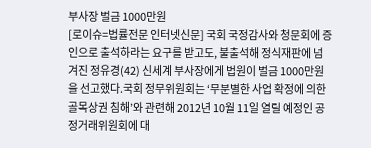부사장 벌금 1000만원
[로이슈=법률전문 인터넷신문] 국회 국정감사와 청문회에 증인으로 출석하라는 요구를 받고도, 불출석해 정식재판에 넘겨진 정유경(42) 신세계 부사장에게 법원이 벌금 1000만원을 선고했다.국회 정무위원회는 ‘무분별한 사업 확정에 의한 골목상권 침해’와 관련해 2012년 10월 11일 열릴 예정인 공정거래위원회에 대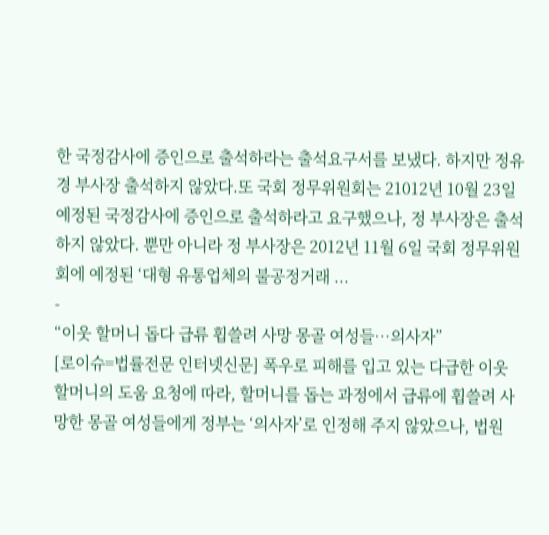한 국정감사에 증인으로 출석하라는 출석요구서를 보냈다. 하지만 정유경 부사장 출석하지 않았다.또 국회 정무위원회는 21012년 10월 23일 예정된 국정감사에 증인으로 출석하라고 요구했으나, 정 부사장은 출석하지 않았다. 뿐만 아니라 정 부사장은 2012년 11월 6일 국회 정무위원회에 예정된 ‘대형 유통업체의 불공정거래 ...
-
“이웃 할머니 돕다 급류 휩쓸려 사망 몽골 여성들…의사자”
[로이슈=법률전문 인터넷신문] 폭우로 피해를 입고 있는 다급한 이웃 할머니의 도움 요청에 따라, 할머니를 돕는 과정에서 급류에 휩쓸려 사망한 몽골 여성들에게 정부는 ‘의사자’로 인정해 주지 않았으나, 법원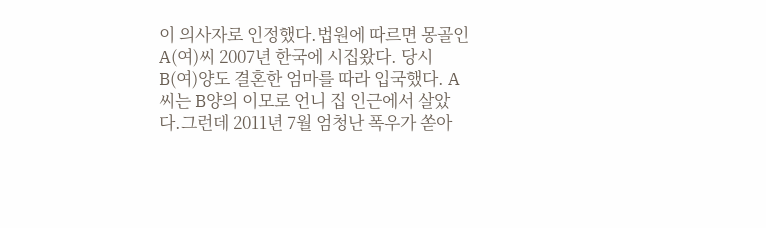이 의사자로 인정했다.법원에 따르면 몽골인 A(여)씨 2007년 한국에 시집왔다. 당시 B(여)양도 결혼한 엄마를 따라 입국했다. A씨는 B양의 이모로 언니 집 인근에서 살았다.그런데 2011년 7월 엄청난 폭우가 쏟아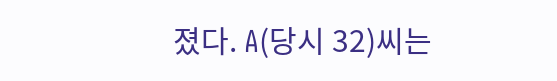졌다. A(당시 32)씨는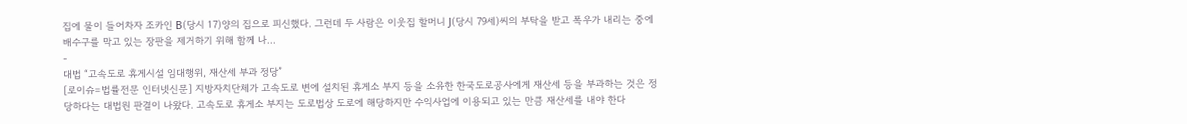집에 물이 들어차자 조카인 B(당시 17)양의 집으로 피신했다. 그런데 두 사람은 이웃집 할머니 J(당시 79세)씨의 부탁을 받고 폭우가 내리는 중에 배수구를 막고 있는 장판을 제거하기 위해 함께 나...
-
대법 “고속도로 휴게시설 임대행위, 재산세 부과 정당”
[로이슈=법률전문 인터넷신문] 지방자치단체가 고속도로 변에 설치된 휴게소 부지 등을 소유한 한국도로공사에게 재산세 등을 부과하는 것은 정당하다는 대법원 판결이 나왔다. 고속도로 휴게소 부지는 도로법상 도로에 해당하지만 수익사업에 이용되고 있는 만큼 재산세를 내야 한다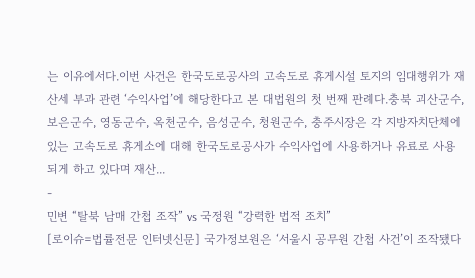는 이유에서다.이번 사건은 한국도로공사의 고속도로 휴게시설 토지의 임대행위가 재산세 부과 관련 ‘수익사업’에 해당한다고 본 대법원의 첫 번째 판례다.충북 괴산군수, 보은군수, 영동군수, 옥천군수, 음성군수, 청원군수, 충주시장은 각 지방자치단체에 있는 고속도로 휴게소에 대해 한국도로공사가 수익사업에 사용하거나 유료로 사용되게 하고 있다며 재산...
-
민변 “탈북 남매 간첩 조작” vs 국정원 “강력한 법적 조치”
[로이슈=법률전문 인터넷신문] 국가정보원은 ‘서울시 공무원 간첩 사건’이 조작됐다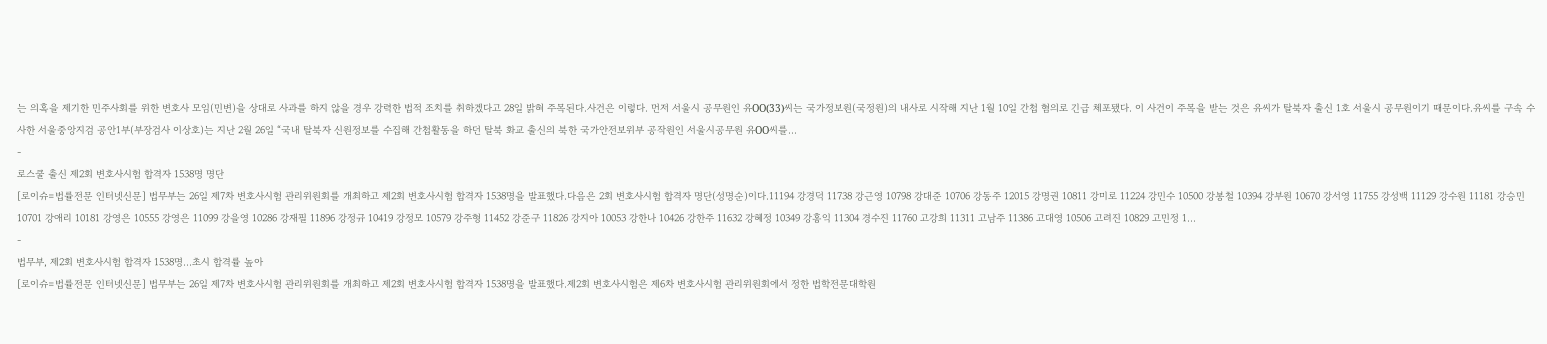는 의혹을 제기한 민주사회를 위한 변호사 모임(민변)을 상대로 사과를 하지 않을 경우 강력한 법적 조치를 취하겠다고 28일 밝혀 주목된다.사건은 이렇다. 먼저 서울시 공무원인 유OO(33)씨는 국가정보원(국정원)의 내사로 시작해 지난 1월 10일 간첩 혐의로 긴급 체포됐다. 이 사건이 주목을 받는 것은 유씨가 탈북자 출신 1호 서울시 공무원이기 때문이다.유씨를 구속 수사한 서울중앙지검 공안1부(부장검사 이상호)는 지난 2월 26일 “국내 탈북자 신원정보를 수집해 간첩활동을 하던 탈북 화교 출신의 북한 국가안전보위부 공작원인 서울시공무원 유OO씨를...
-
로스쿨 출신 제2회 변호사시험 합격자 1538명 명단
[로이슈=법률전문 인터넷신문] 법무부는 26일 제7차 변호사시험 관리위원회를 개최하고 제2회 변호사시험 합격자 1538명을 발표했다.다음은 2회 변호사시험 합격자 명단(성명순)이다.11194 강경덕 11738 강근영 10798 강대준 10706 강동주 12015 강명권 10811 강미로 11224 강민수 10500 강봉철 10394 강부원 10670 강서영 11755 강성백 11129 강수원 11181 강승민 10701 강애리 10181 강영은 10555 강영은 11099 강을영 10286 강재필 11896 강정규 10419 강정모 10579 강주형 11452 강준구 11826 강지아 10053 강한나 10426 강한주 11632 강혜정 10349 강홍익 11304 경수진 11760 고강희 11311 고남주 11386 고대영 10506 고려진 10829 고민정 1...
-
법무부, 제2회 변호사시험 합격자 1538명…초시 합격률 높아
[로이슈=법률전문 인터넷신문] 법무부는 26일 제7차 변호사시험 관리위원회를 개최하고 제2회 변호사시험 합격자 1538명을 발표했다.제2회 변호사시험은 제6차 변호사시험 관리위원회에서 정한 법학전문대학원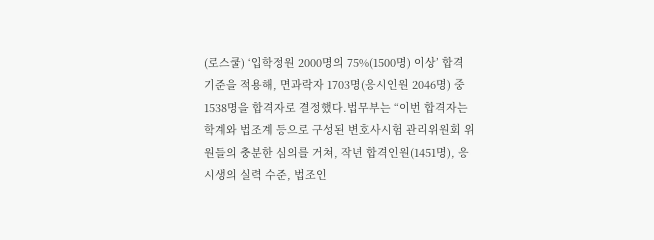(로스쿨) ‘입학정원 2000명의 75%(1500명) 이상’ 합격 기준을 적용해, 면과락자 1703명(응시인원 2046명) 중 1538명을 합격자로 결정했다.법무부는 “이번 합격자는 학계와 법조계 등으로 구성된 변호사시험 관리위원회 위원들의 충분한 심의를 거쳐, 작년 합격인원(1451명), 응시생의 실력 수준, 법조인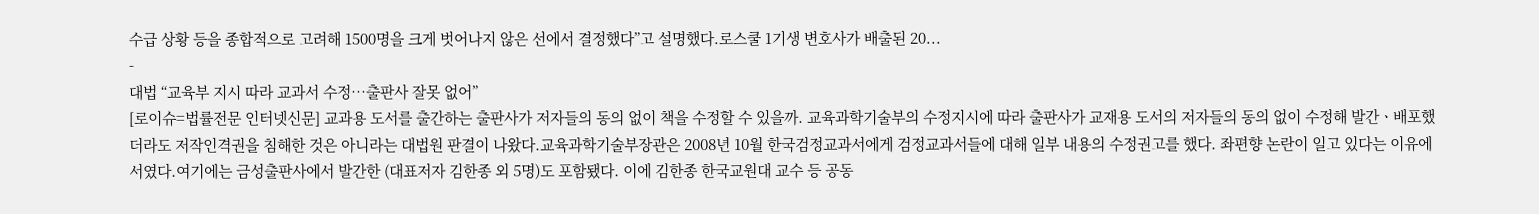수급 상황 등을 종합적으로 고려해 1500명을 크게 벗어나지 않은 선에서 결정했다”고 설명했다.로스쿨 1기생 변호사가 배출된 20...
-
대법 “교육부 지시 따라 교과서 수정…출판사 잘못 없어”
[로이슈=법률전문 인터넷신문] 교과용 도서를 출간하는 출판사가 저자들의 동의 없이 책을 수정할 수 있을까. 교육과학기술부의 수정지시에 따라 출판사가 교재용 도서의 저자들의 동의 없이 수정해 발간ㆍ배포했더라도 저작인격권을 침해한 것은 아니라는 대법원 판결이 나왔다.교육과학기술부장관은 2008년 10월 한국검정교과서에게 검정교과서들에 대해 일부 내용의 수정권고를 했다. 좌편향 논란이 일고 있다는 이유에서였다.여기에는 금성출판사에서 발간한 (대표저자 김한종 외 5명)도 포함됐다. 이에 김한종 한국교원대 교수 등 공동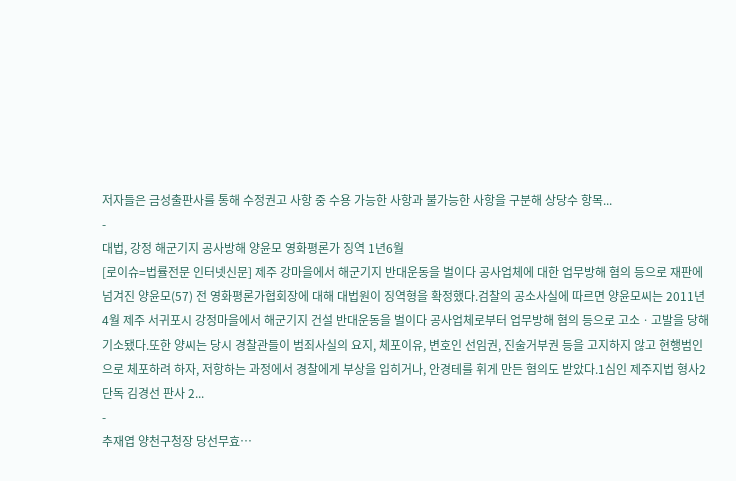저자들은 금성출판사를 통해 수정권고 사항 중 수용 가능한 사항과 불가능한 사항을 구분해 상당수 항목...
-
대법, 강정 해군기지 공사방해 양윤모 영화평론가 징역 1년6월
[로이슈=법률전문 인터넷신문] 제주 강마을에서 해군기지 반대운동을 벌이다 공사업체에 대한 업무방해 혐의 등으로 재판에 넘겨진 양윤모(57) 전 영화평론가협회장에 대해 대법원이 징역형을 확정했다.검찰의 공소사실에 따르면 양윤모씨는 2011년 4월 제주 서귀포시 강정마을에서 해군기지 건설 반대운동을 벌이다 공사업체로부터 업무방해 혐의 등으로 고소ㆍ고발을 당해 기소됐다.또한 양씨는 당시 경찰관들이 범죄사실의 요지, 체포이유, 변호인 선임권, 진술거부권 등을 고지하지 않고 현행범인으로 체포하려 하자, 저항하는 과정에서 경찰에게 부상을 입히거나, 안경테를 휘게 만든 혐의도 받았다.1심인 제주지법 형사2단독 김경선 판사 2...
-
추재엽 양천구청장 당선무효…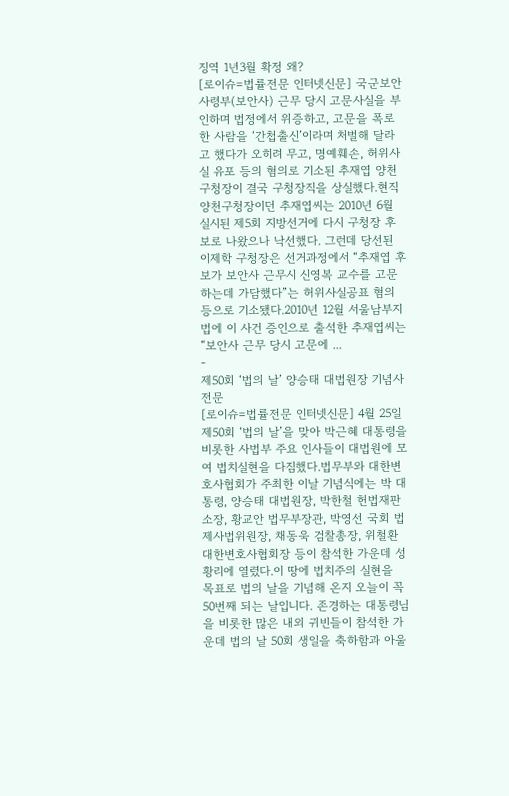징역 1년3월 확정 왜?
[로이슈=법률전문 인터넷신문] 국군보안사령부(보안사) 근무 당시 고문사실을 부인하며 법정에서 위증하고, 고문을 폭로한 사람을 ‘간첩출신’이라며 처벌해 달라고 했다가 오히려 무고, 명예훼손, 허위사실 유포 등의 혐의로 기소된 추재엽 양천구청장이 결국 구청장직을 상실했다.현직 양천구청장이던 추재엽씨는 2010년 6월 실시된 제5회 지방선거에 다시 구청장 후보로 나왔으나 낙선했다. 그런데 당선된 이제학 구청장은 선거과정에서 “추재엽 후보가 보안사 근무시 신영복 교수를 고문하는데 가담했다”는 허위사실공표 혐의 등으로 기소됐다.2010년 12월 서울남부지법에 이 사건 증인으로 출석한 추재엽씨는 “보안사 근무 당시 고문에 ...
-
제50회 ‘법의 날’ 양승태 대법원장 기념사 전문
[로이슈=법률전문 인터넷신문] 4월 25일 제50회 ‘법의 날’을 맞아 박근혜 대통령을 비롯한 사법부 주요 인사들이 대법원에 모여 법치실현을 다짐했다.법무부와 대한변호사협회가 주최한 이날 기념식에는 박 대통령, 양승태 대법원장, 박한철 헌법재판소장, 황교안 법무부장관, 박영선 국회 법제사법위원장, 채동욱 검찰총장, 위철환 대한변호사협회장 등이 참석한 가운데 성황리에 열렸다.이 땅에 법치주의 실현을 목표로 법의 날을 기념해 온지 오늘이 꼭 50번째 되는 날입니다. 존경하는 대통령님을 비롯한 많은 내외 귀빈들이 참석한 가운데 법의 날 50회 생일을 축하함과 아울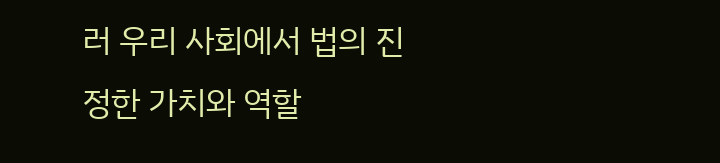러 우리 사회에서 법의 진정한 가치와 역할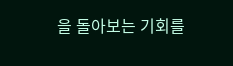을 돌아보는 기회를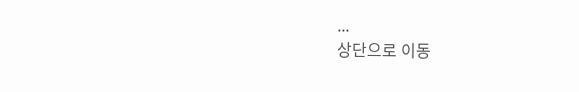...
상단으로 이동